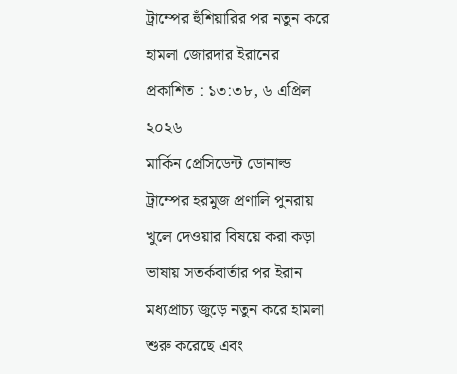ট্রাম্পের হুঁশিয়ারির পর নতুন করে হামলা জোরদার ইরানের
প্রকাশিত : ১৩:৩৮, ৬ এপ্রিল ২০২৬
মার্কিন প্রেসিডেন্ট ডোনাল্ড ট্রাম্পের হরমুজ প্রণালি পুনরায় খুলে দেওয়ার বিষয়ে করা কড়া ভাষায় সতর্কবার্তার পর ইরান মধ্যপ্রাচ্য জুড়ে নতুন করে হামলা শুরু করেছে এবং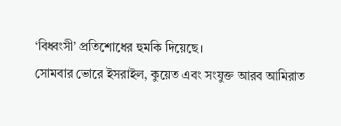‘বিধ্বংসী’ প্রতিশোধের হুমকি দিয়েছে।
সোমবার ভোরে ইসরাইল, কুয়েত এবং সংযুক্ত আরব আমিরাত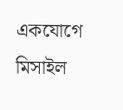একযোগে মিসাইল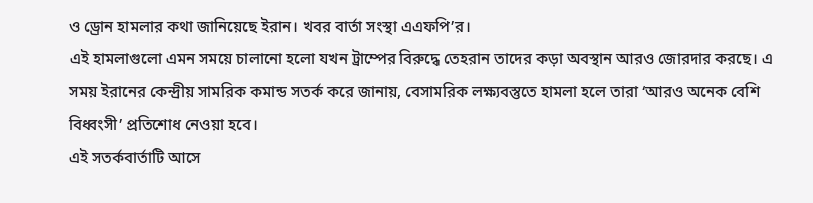ও ড্রোন হামলার কথা জানিয়েছে ইরান। খবর বার্তা সংস্থা এএফপি’র।
এই হামলাগুলো এমন সময়ে চালানো হলো যখন ট্রাম্পের বিরুদ্ধে তেহরান তাদের কড়া অবস্থান আরও জোরদার করছে। এ সময় ইরানের কেন্দ্রীয় সামরিক কমান্ড সতর্ক করে জানায়, বেসামরিক লক্ষ্যবস্তুতে হামলা হলে তারা ‘আরও অনেক বেশি বিধ্বংসী’ প্রতিশোধ নেওয়া হবে।
এই সতর্কবার্তাটি আসে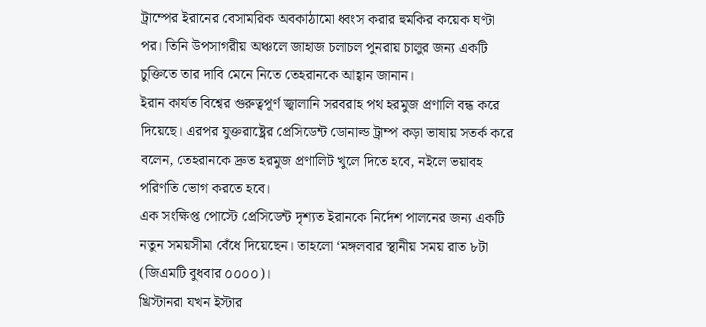ট্রাম্পের ইরানের বেসামরিক অবকাঠামো ধ্বংস করার হুমকির কয়েক ঘণ্টা পর। তিনি উপসাগরীয় অঞ্চলে জাহাজ চলাচল পুনরায় চালুর জন্য একটি চুক্তিতে তার দাবি মেনে নিতে তেহরানকে আহ্বান জানান।
ইরান কার্যত বিশ্বের গুরুত্বপূর্ণ জ্বালানি সরবরাহ পথ হরমুজ প্রণালি বন্ধ করে দিয়েছে। এরপর যুক্তরাষ্ট্রের প্রেসিডেন্ট ডোনাল্ড ট্রাম্প কড়া ভাষায় সতর্ক করে বলেন, তেহরানকে দ্রুত হরমুজ প্রণালিট খুলে দিতে হবে, নইলে ভয়াবহ পরিণতি ভোগ করতে হবে।
এক সংক্ষিপ্ত পোস্টে প্রেসিডেন্ট দৃশ্যত ইরানকে নির্দেশ পালনের জন্য একটি নতুন সময়সীমা বেঁধে দিয়েছেন। তাহলো ‘মঙ্গলবার স্থানীয় সময় রাত ৮টা (জিএমটি বুধবার ০০০০)।
খ্রিস্টানরা যখন ইস্টার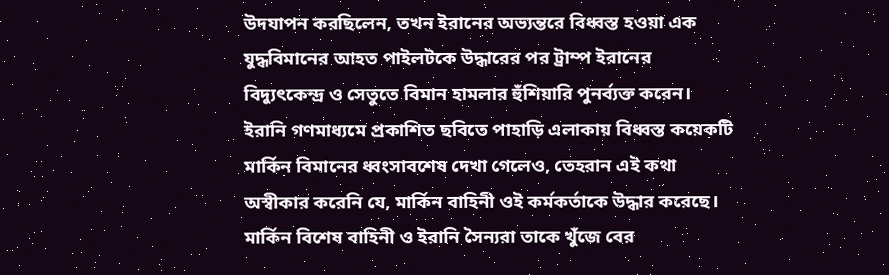উদযাপন করছিলেন, তখন ইরানের অভ্যন্তরে বিধ্বস্ত হওয়া এক যুদ্ধবিমানের আহত পাইলটকে উদ্ধারের পর ট্রাম্প ইরানের বিদ্যুৎকেন্দ্র ও সেতুতে বিমান হামলার হুঁশিয়ারি পুনর্ব্যক্ত করেন।
ইরানি গণমাধ্যমে প্রকাশিত ছবিতে পাহাড়ি এলাকায় বিধ্বস্ত কয়েকটি মার্কিন বিমানের ধ্বংসাবশেষ দেখা গেলেও, তেহরান এই কথা অস্বীকার করেনি যে, মার্কিন বাহিনী ওই কর্মকর্তাকে উদ্ধার করেছে। মার্কিন বিশেষ বাহিনী ও ইরানি সৈন্যরা তাকে খুঁজে বের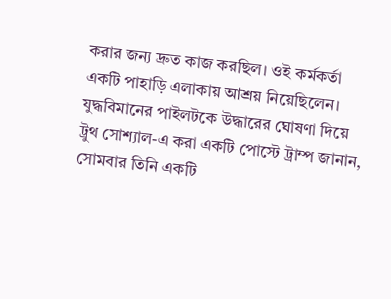করার জন্য দ্রুত কাজ করছিল। ওই কর্মকর্তা একটি পাহাড়ি এলাকায় আশ্রয় নিয়েছিলেন।
যুদ্ধবিমানের পাইলটকে উদ্ধারের ঘোষণা দিয়ে ট্রুথ সোশ্যাল-এ করা একটি পোস্টে ট্রাম্প জানান, সোমবার তিনি একটি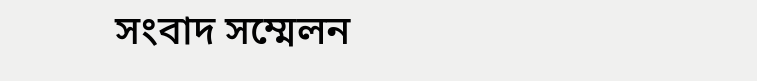সংবাদ সম্মেলন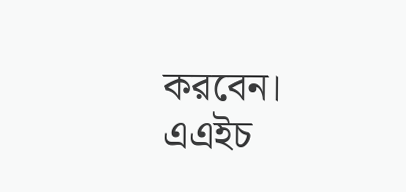করবেন।
এএইচ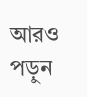আরও পড়ুন